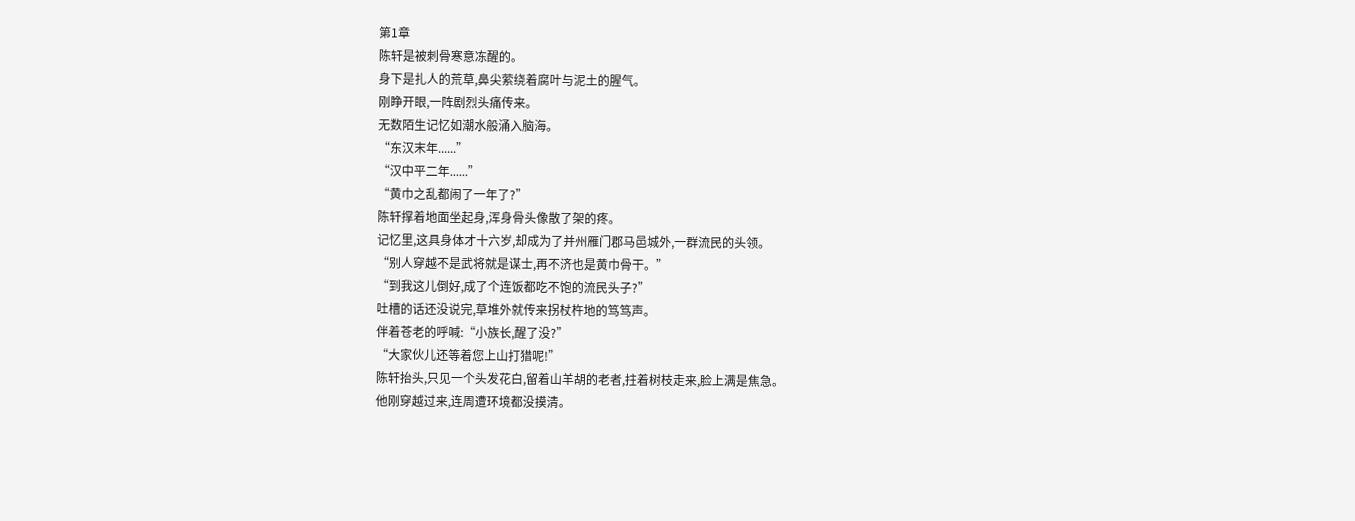第1章
陈轩是被刺骨寒意冻醒的。
身下是扎人的荒草,鼻尖萦绕着腐叶与泥土的腥气。
刚睁开眼,一阵剧烈头痛传来。
无数陌生记忆如潮水般涌入脑海。
“东汉末年......”
“汉中平二年......”
“黄巾之乱都闹了一年了?”
陈轩撑着地面坐起身,浑身骨头像散了架的疼。
记忆里,这具身体才十六岁,却成为了并州雁门郡马邑城外,一群流民的头领。
“别人穿越不是武将就是谋士,再不济也是黄巾骨干。”
“到我这儿倒好,成了个连饭都吃不饱的流民头子?”
吐槽的话还没说完,草堆外就传来拐杖杵地的笃笃声。
伴着苍老的呼喊:“小族长,醒了没?”
“大家伙儿还等着您上山打猎呢!”
陈轩抬头,只见一个头发花白,留着山羊胡的老者,拄着树枝走来,脸上满是焦急。
他刚穿越过来,连周遭环境都没摸清。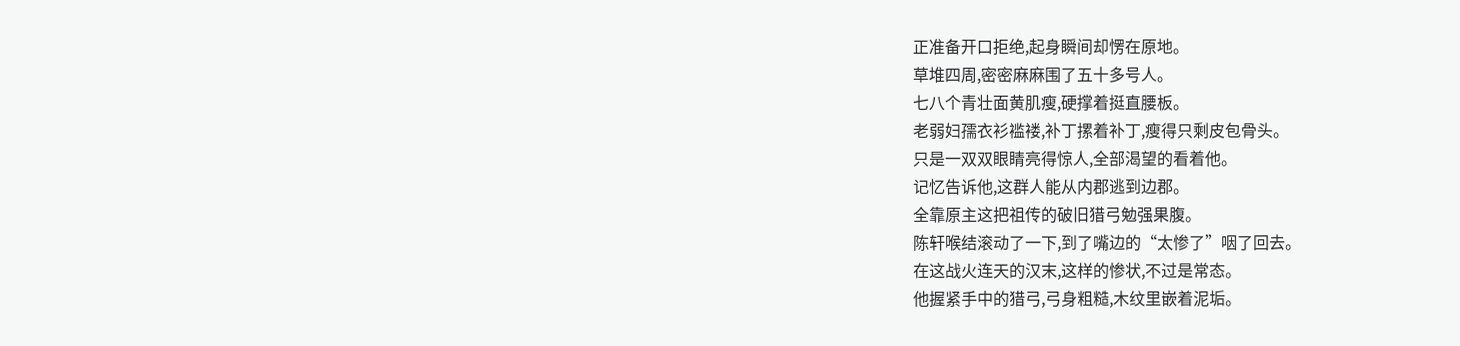正准备开口拒绝,起身瞬间却愣在原地。
草堆四周,密密麻麻围了五十多号人。
七八个青壮面黄肌瘦,硬撑着挺直腰板。
老弱妇孺衣衫褴褛,补丁摞着补丁,瘦得只剩皮包骨头。
只是一双双眼睛亮得惊人,全部渴望的看着他。
记忆告诉他,这群人能从内郡逃到边郡。
全靠原主这把祖传的破旧猎弓勉强果腹。
陈轩喉结滚动了一下,到了嘴边的“太惨了”咽了回去。
在这战火连天的汉末,这样的惨状,不过是常态。
他握紧手中的猎弓,弓身粗糙,木纹里嵌着泥垢。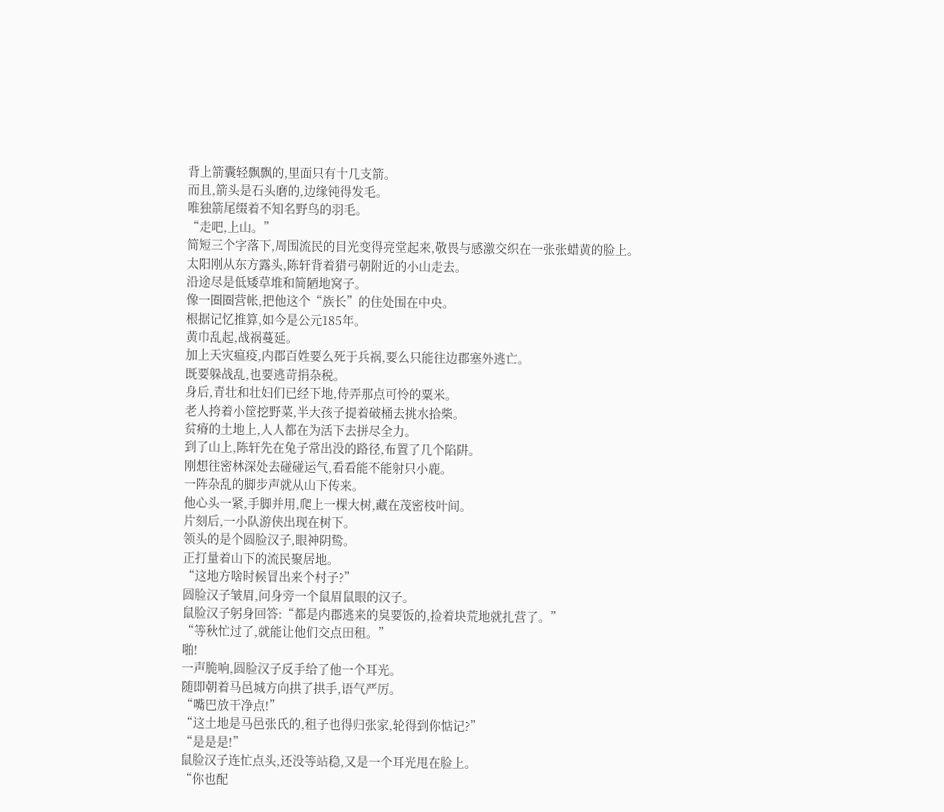背上箭囊轻飘飘的,里面只有十几支箭。
而且,箭头是石头磨的,边缘钝得发毛。
唯独箭尾缀着不知名野鸟的羽毛。
“走吧,上山。”
简短三个字落下,周围流民的目光变得亮堂起来,敬畏与感激交织在一张张蜡黄的脸上。
太阳刚从东方露头,陈轩背着猎弓朝附近的小山走去。
沿途尽是低矮草堆和简陋地窝子。
像一圈圈营帐,把他这个“族长”的住处围在中央。
根据记忆推算,如今是公元185年。
黄巾乱起,战祸蔓延。
加上天灾瘟疫,内郡百姓要么死于兵祸,要么只能往边郡塞外逃亡。
既要躲战乱,也要逃苛捐杂税。
身后,青壮和壮妇们已经下地,侍弄那点可怜的粟米。
老人挎着小筐挖野菜,半大孩子提着破桶去挑水拾柴。
贫瘠的土地上,人人都在为活下去拼尽全力。
到了山上,陈轩先在兔子常出没的路径,布置了几个陷阱。
刚想往密林深处去碰碰运气,看看能不能射只小鹿。
一阵杂乱的脚步声就从山下传来。
他心头一紧,手脚并用,爬上一棵大树,藏在茂密枝叶间。
片刻后,一小队游侠出现在树下。
领头的是个圆脸汉子,眼神阴鸷。
正打量着山下的流民聚居地。
“这地方啥时候冒出来个村子?”
圆脸汉子皱眉,问身旁一个鼠眉鼠眼的汉子。
鼠脸汉子躬身回答:“都是内郡逃来的臭要饭的,捡着块荒地就扎营了。”
“等秋忙过了,就能让他们交点田租。”
啪!
一声脆响,圆脸汉子反手给了他一个耳光。
随即朝着马邑城方向拱了拱手,语气严厉。
“嘴巴放干净点!”
“这土地是马邑张氏的,租子也得归张家,轮得到你惦记?”
“是是是!”
鼠脸汉子连忙点头,还没等站稳,又是一个耳光甩在脸上。
“你也配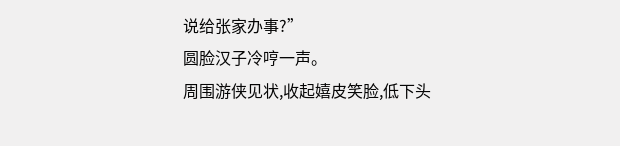说给张家办事?”
圆脸汉子冷哼一声。
周围游侠见状,收起嬉皮笑脸,低下头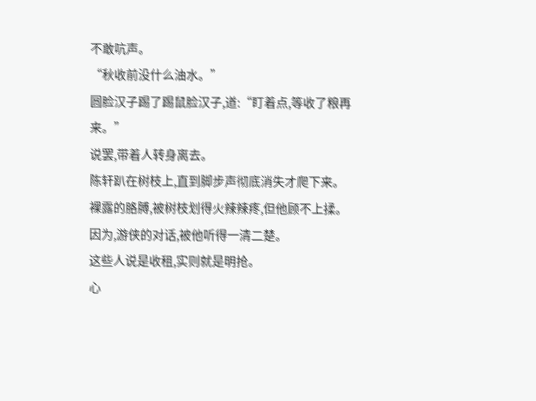不敢吭声。
“秋收前没什么油水。”
圆脸汉子踢了踢鼠脸汉子,道:“盯着点,等收了粮再来。”
说罢,带着人转身离去。
陈轩趴在树枝上,直到脚步声彻底消失才爬下来。
裸露的胳膊,被树枝划得火辣辣疼,但他顾不上揉。
因为,游侠的对话,被他听得一清二楚。
这些人说是收租,实则就是明抢。
心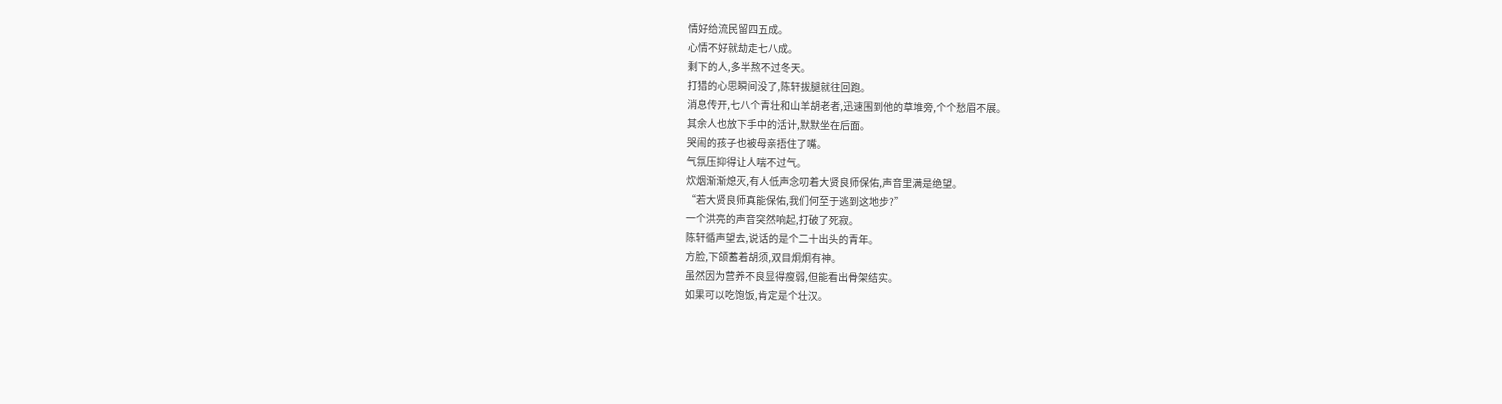情好给流民留四五成。
心情不好就劫走七八成。
剩下的人,多半熬不过冬天。
打猎的心思瞬间没了,陈轩拔腿就往回跑。
消息传开,七八个青壮和山羊胡老者,迅速围到他的草堆旁,个个愁眉不展。
其余人也放下手中的活计,默默坐在后面。
哭闹的孩子也被母亲捂住了嘴。
气氛压抑得让人喘不过气。
炊烟渐渐熄灭,有人低声念叨着大贤良师保佑,声音里满是绝望。
“若大贤良师真能保佑,我们何至于逃到这地步?”
一个洪亮的声音突然响起,打破了死寂。
陈轩循声望去,说话的是个二十出头的青年。
方脸,下颌蓄着胡须,双目炯炯有神。
虽然因为营养不良显得瘦弱,但能看出骨架结实。
如果可以吃饱饭,肯定是个壮汉。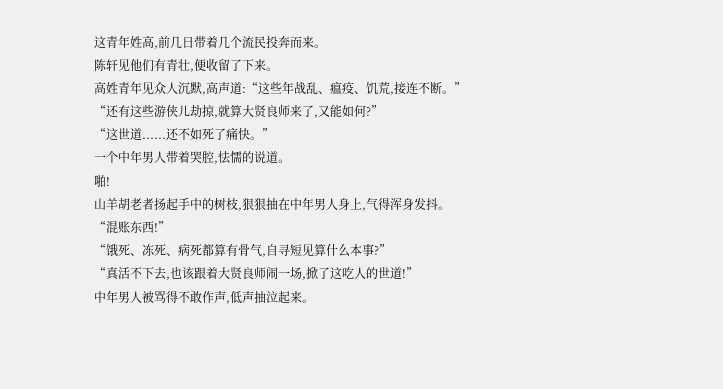这青年姓高,前几日带着几个流民投奔而来。
陈轩见他们有青壮,便收留了下来。
高姓青年见众人沉默,高声道:“这些年战乱、瘟疫、饥荒,接连不断。”
“还有这些游侠儿劫掠,就算大贤良师来了,又能如何?”
“这世道......还不如死了痛快。”
一个中年男人带着哭腔,怯懦的说道。
啪!
山羊胡老者扬起手中的树枝,狠狠抽在中年男人身上,气得浑身发抖。
“混账东西!”
“饿死、冻死、病死都算有骨气,自寻短见算什么本事?”
“真活不下去,也该跟着大贤良师闹一场,掀了这吃人的世道!”
中年男人被骂得不敢作声,低声抽泣起来。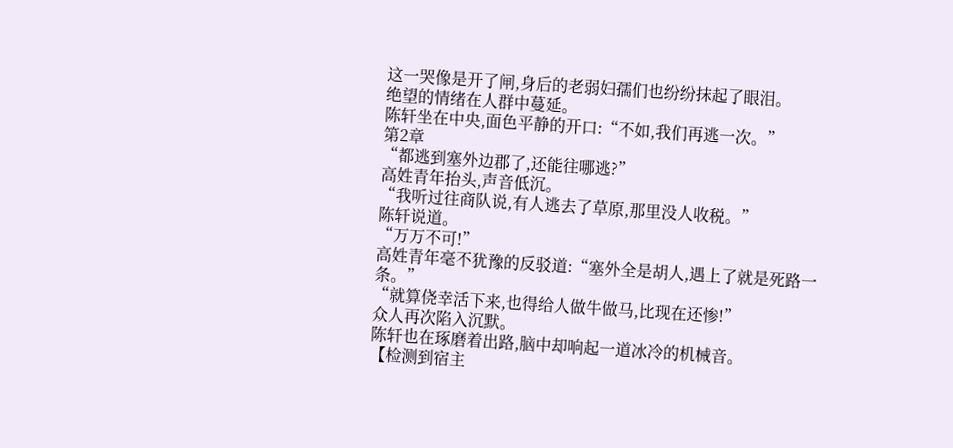这一哭像是开了闸,身后的老弱妇孺们也纷纷抹起了眼泪。
绝望的情绪在人群中蔓延。
陈轩坐在中央,面色平静的开口:“不如,我们再逃一次。”
第2章
“都逃到塞外边郡了,还能往哪逃?”
高姓青年抬头,声音低沉。
“我听过往商队说,有人逃去了草原,那里没人收税。”
陈轩说道。
“万万不可!”
高姓青年毫不犹豫的反驳道:“塞外全是胡人,遇上了就是死路一条。”
“就算侥幸活下来,也得给人做牛做马,比现在还惨!”
众人再次陷入沉默。
陈轩也在琢磨着出路,脑中却响起一道冰冷的机械音。
【检测到宿主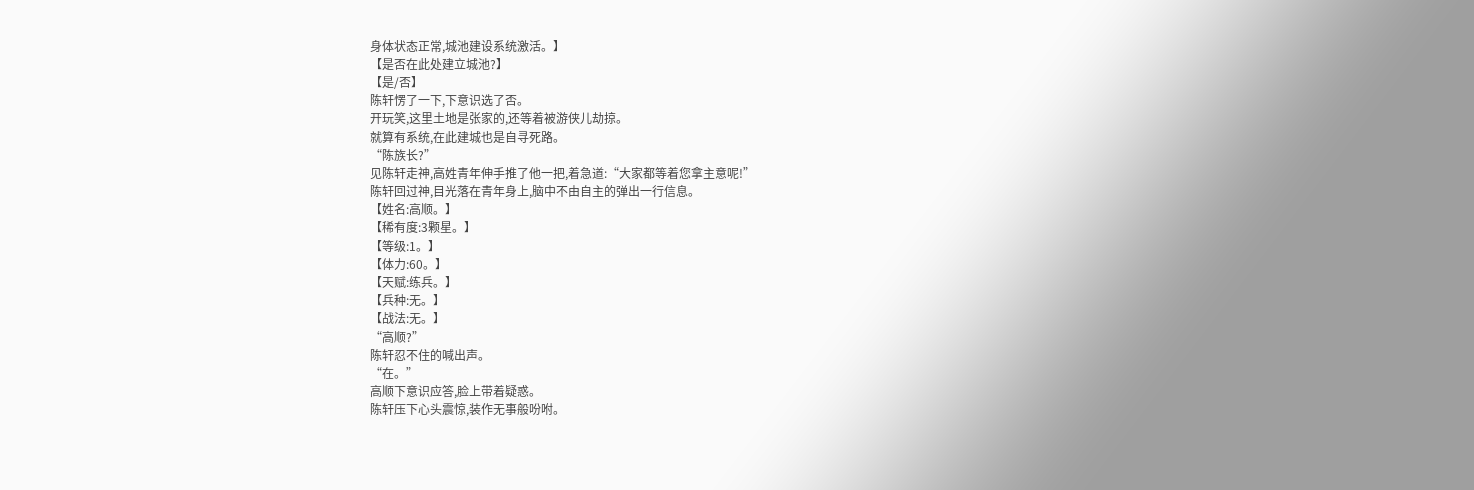身体状态正常,城池建设系统激活。】
【是否在此处建立城池?】
【是/否】
陈轩愣了一下,下意识选了否。
开玩笑,这里土地是张家的,还等着被游侠儿劫掠。
就算有系统,在此建城也是自寻死路。
“陈族长?”
见陈轩走神,高姓青年伸手推了他一把,着急道:“大家都等着您拿主意呢!”
陈轩回过神,目光落在青年身上,脑中不由自主的弹出一行信息。
【姓名:高顺。】
【稀有度:3颗星。】
【等级:1。】
【体力:60。】
【天赋:练兵。】
【兵种:无。】
【战法:无。】
“高顺?”
陈轩忍不住的喊出声。
“在。”
高顺下意识应答,脸上带着疑惑。
陈轩压下心头震惊,装作无事般吩咐。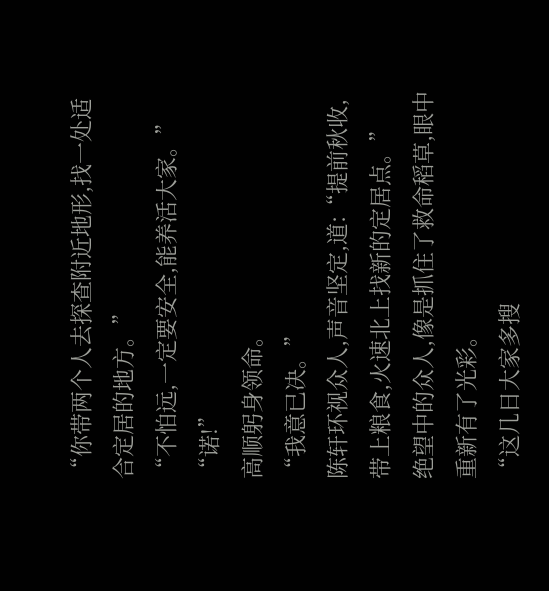“你带两个人去探查附近地形,找一处适合定居的地方。”
“不怕远,一定要安全,能养活大家。”
“诺!”
高顺躬身领命。
“我意已决。”
陈轩环视众人,声音坚定,道:“提前秋收,带上粮食,火速北上找新的定居点。”
绝望中的众人,像是抓住了救命稻草,眼中重新有了光彩。
“这几日大家多搜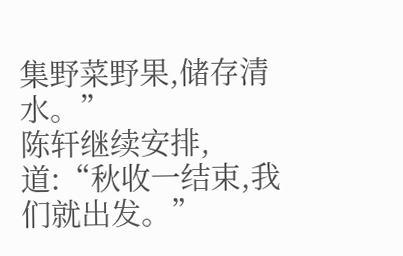集野菜野果,储存清水。”
陈轩继续安排,道:“秋收一结束,我们就出发。”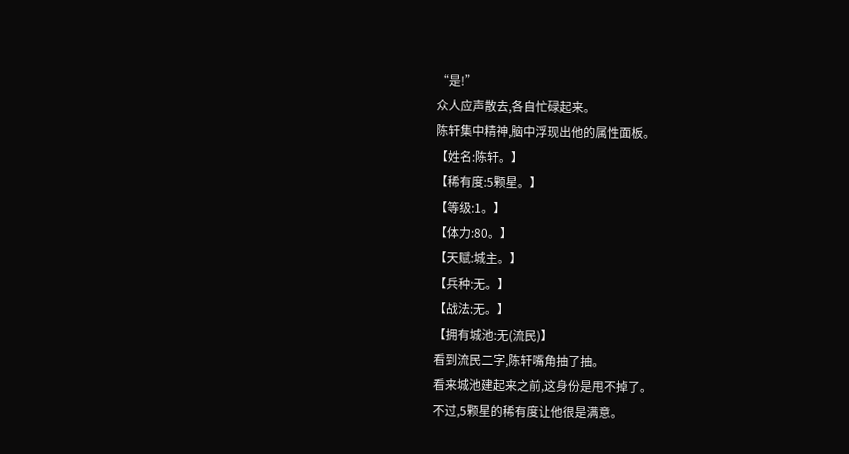“是!”
众人应声散去,各自忙碌起来。
陈轩集中精神,脑中浮现出他的属性面板。
【姓名:陈轩。】
【稀有度:5颗星。】
【等级:1。】
【体力:80。】
【天赋:城主。】
【兵种:无。】
【战法:无。】
【拥有城池:无(流民)】
看到流民二字,陈轩嘴角抽了抽。
看来城池建起来之前,这身份是甩不掉了。
不过,5颗星的稀有度让他很是满意。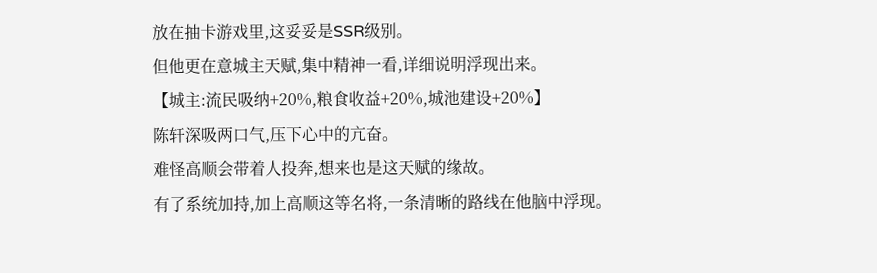放在抽卡游戏里,这妥妥是SSR级别。
但他更在意城主天赋,集中精神一看,详细说明浮现出来。
【城主:流民吸纳+20%,粮食收益+20%,城池建设+20%】
陈轩深吸两口气,压下心中的亢奋。
难怪高顺会带着人投奔,想来也是这天赋的缘故。
有了系统加持,加上高顺这等名将,一条清晰的路线在他脑中浮现。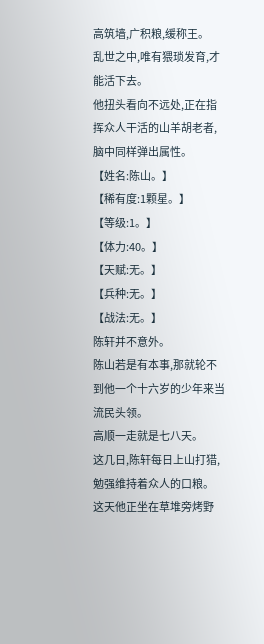高筑墙,广积粮,缓称王。
乱世之中,唯有猥琐发育,才能活下去。
他扭头看向不远处,正在指挥众人干活的山羊胡老者,脑中同样弹出属性。
【姓名:陈山。】
【稀有度:1颗星。】
【等级:1。】
【体力:40。】
【天赋:无。】
【兵种:无。】
【战法:无。】
陈轩并不意外。
陈山若是有本事,那就轮不到他一个十六岁的少年来当流民头领。
高顺一走就是七八天。
这几日,陈轩每日上山打猎,勉强维持着众人的口粮。
这天他正坐在草堆旁烤野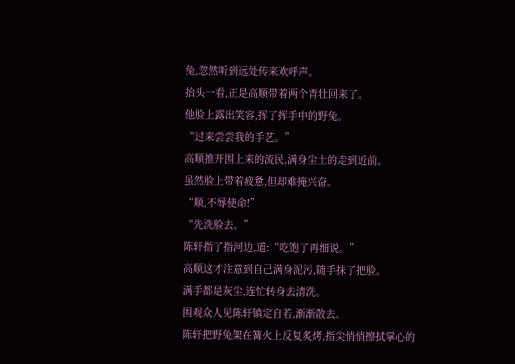兔,忽然听到远处传来欢呼声。
抬头一看,正是高顺带着两个青壮回来了。
他脸上露出笑容,挥了挥手中的野兔。
“过来尝尝我的手艺。”
高顺推开围上来的流民,满身尘土的走到近前。
虽然脸上带着疲惫,但却难掩兴奋。
“顺,不辱使命!”
“先洗脸去。”
陈轩指了指河边,道:“吃饱了再细说。”
高顺这才注意到自己满身泥污,随手抹了把脸。
满手都是灰尘,连忙转身去清洗。
围观众人见陈轩镇定自若,渐渐散去。
陈轩把野兔架在篝火上反复炙烤,指尖悄悄擦拭掌心的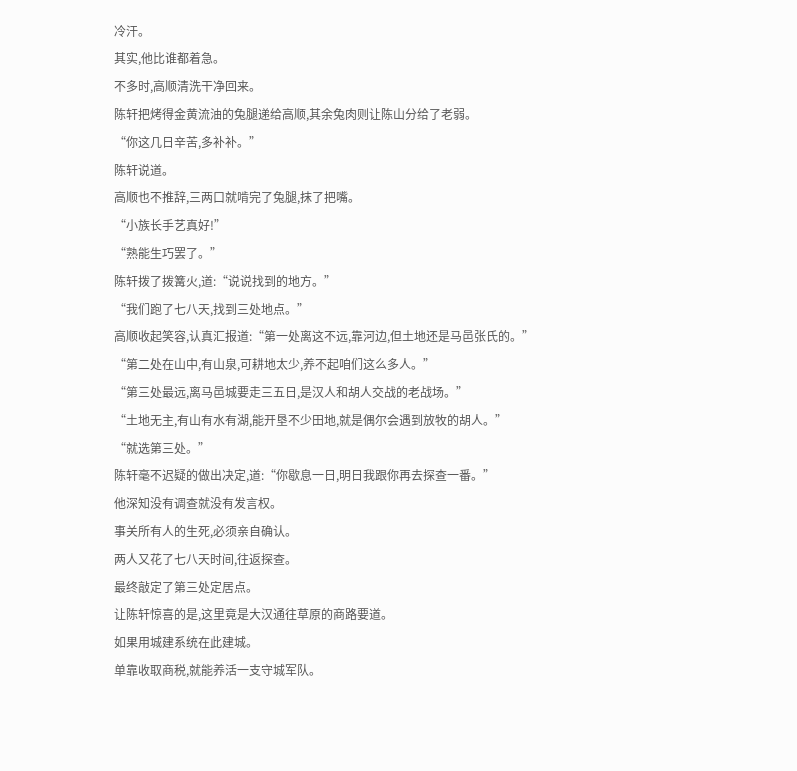冷汗。
其实,他比谁都着急。
不多时,高顺清洗干净回来。
陈轩把烤得金黄流油的兔腿递给高顺,其余兔肉则让陈山分给了老弱。
“你这几日辛苦,多补补。”
陈轩说道。
高顺也不推辞,三两口就啃完了兔腿,抹了把嘴。
“小族长手艺真好!”
“熟能生巧罢了。”
陈轩拨了拨篝火,道:“说说找到的地方。”
“我们跑了七八天,找到三处地点。”
高顺收起笑容,认真汇报道:“第一处离这不远,靠河边,但土地还是马邑张氏的。”
“第二处在山中,有山泉,可耕地太少,养不起咱们这么多人。”
“第三处最远,离马邑城要走三五日,是汉人和胡人交战的老战场。”
“土地无主,有山有水有湖,能开垦不少田地,就是偶尔会遇到放牧的胡人。”
“就选第三处。”
陈轩毫不迟疑的做出决定,道:“你歇息一日,明日我跟你再去探查一番。”
他深知没有调查就没有发言权。
事关所有人的生死,必须亲自确认。
两人又花了七八天时间,往返探查。
最终敲定了第三处定居点。
让陈轩惊喜的是,这里竟是大汉通往草原的商路要道。
如果用城建系统在此建城。
单靠收取商税,就能养活一支守城军队。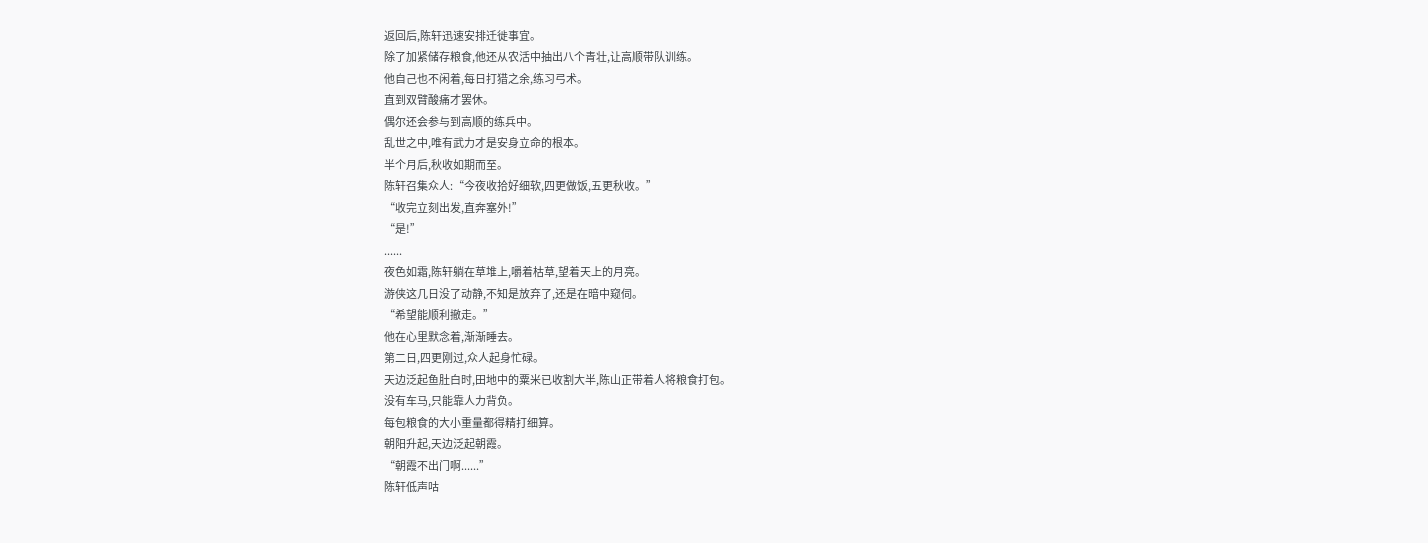返回后,陈轩迅速安排迁徙事宜。
除了加紧储存粮食,他还从农活中抽出八个青壮,让高顺带队训练。
他自己也不闲着,每日打猎之余,练习弓术。
直到双臂酸痛才罢休。
偶尔还会参与到高顺的练兵中。
乱世之中,唯有武力才是安身立命的根本。
半个月后,秋收如期而至。
陈轩召集众人:“今夜收拾好细软,四更做饭,五更秋收。”
“收完立刻出发,直奔塞外!”
“是!”
......
夜色如霜,陈轩躺在草堆上,嚼着枯草,望着天上的月亮。
游侠这几日没了动静,不知是放弃了,还是在暗中窥伺。
“希望能顺利撤走。”
他在心里默念着,渐渐睡去。
第二日,四更刚过,众人起身忙碌。
天边泛起鱼肚白时,田地中的粟米已收割大半,陈山正带着人将粮食打包。
没有车马,只能靠人力背负。
每包粮食的大小重量都得精打细算。
朝阳升起,天边泛起朝霞。
“朝霞不出门啊......”
陈轩低声咕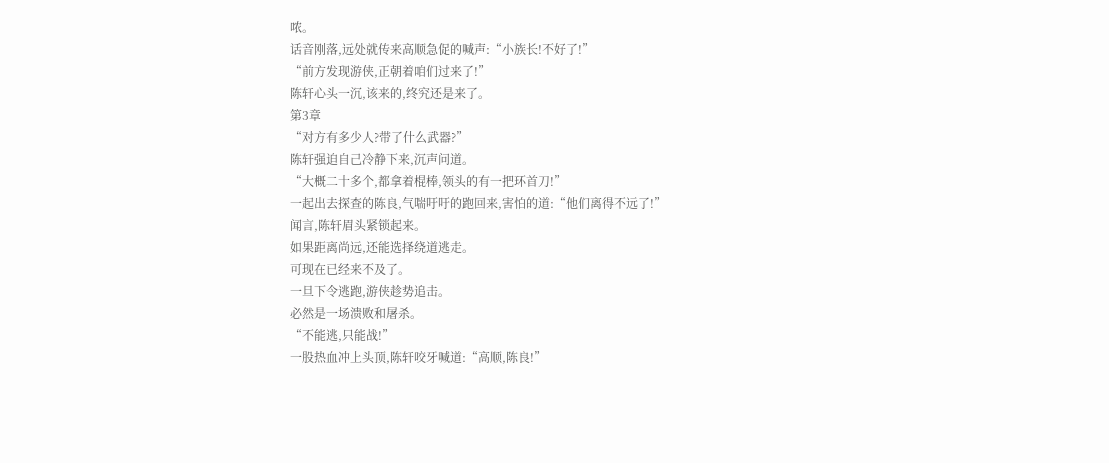哝。
话音刚落,远处就传来高顺急促的喊声:“小族长!不好了!”
“前方发现游侠,正朝着咱们过来了!”
陈轩心头一沉,该来的,终究还是来了。
第3章
“对方有多少人?带了什么武器?”
陈轩强迫自己冷静下来,沉声问道。
“大概二十多个,都拿着棍棒,领头的有一把环首刀!”
一起出去探查的陈良,气喘吁吁的跑回来,害怕的道:“他们离得不远了!”
闻言,陈轩眉头紧锁起来。
如果距离尚远,还能选择绕道逃走。
可现在已经来不及了。
一旦下令逃跑,游侠趁势追击。
必然是一场溃败和屠杀。
“不能逃,只能战!”
一股热血冲上头顶,陈轩咬牙喊道:“高顺,陈良!”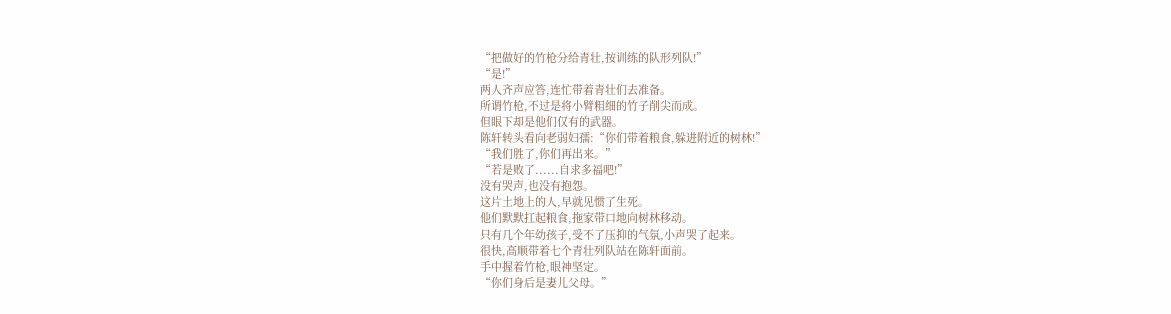“把做好的竹枪分给青壮,按训练的队形列队!”
“是!”
两人齐声应答,连忙带着青壮们去准备。
所谓竹枪,不过是将小臂粗细的竹子削尖而成。
但眼下却是他们仅有的武器。
陈轩转头看向老弱妇孺:“你们带着粮食,躲进附近的树林!”
“我们胜了,你们再出来。”
“若是败了......自求多福吧!”
没有哭声,也没有抱怨。
这片土地上的人,早就见惯了生死。
他们默默扛起粮食,拖家带口地向树林移动。
只有几个年幼孩子,受不了压抑的气氛,小声哭了起来。
很快,高顺带着七个青壮列队站在陈轩面前。
手中握着竹枪,眼神坚定。
“你们身后是妻儿父母。”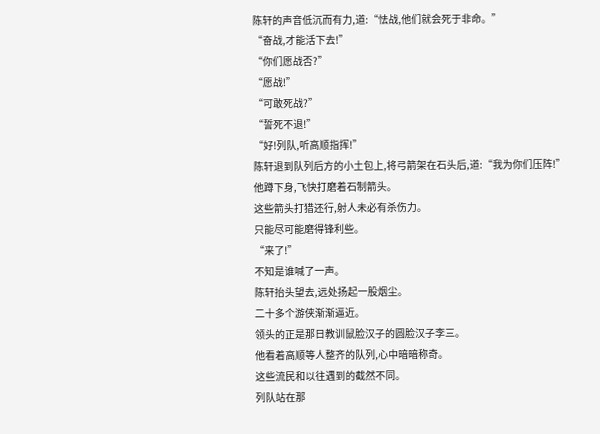陈轩的声音低沉而有力,道:“怯战,他们就会死于非命。”
“奋战,才能活下去!”
“你们愿战否?”
“愿战!”
“可敢死战?”
“誓死不退!”
“好!列队,听高顺指挥!”
陈轩退到队列后方的小土包上,将弓箭架在石头后,道:“我为你们压阵!”
他蹲下身,飞快打磨着石制箭头。
这些箭头打猎还行,射人未必有杀伤力。
只能尽可能磨得锋利些。
“来了!”
不知是谁喊了一声。
陈轩抬头望去,远处扬起一股烟尘。
二十多个游侠渐渐逼近。
领头的正是那日教训鼠脸汉子的圆脸汉子李三。
他看着高顺等人整齐的队列,心中暗暗称奇。
这些流民和以往遇到的截然不同。
列队站在那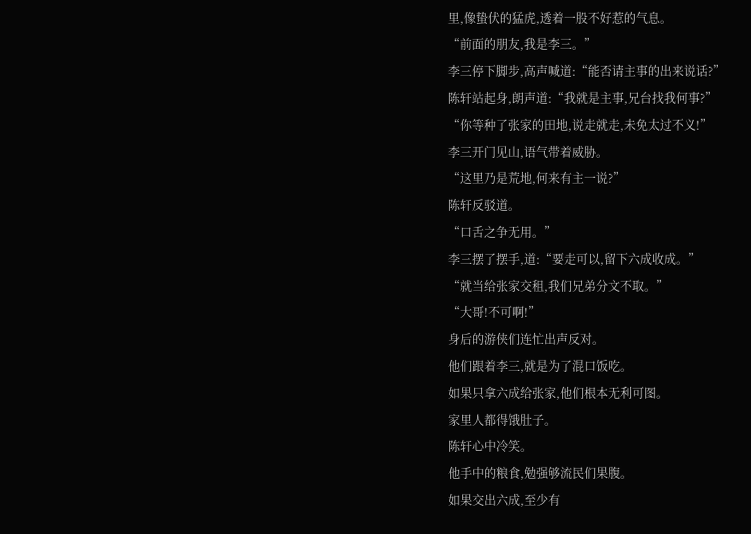里,像蛰伏的猛虎,透着一股不好惹的气息。
“前面的朋友,我是李三。”
李三停下脚步,高声喊道:“能否请主事的出来说话?”
陈轩站起身,朗声道:“我就是主事,兄台找我何事?”
“你等种了张家的田地,说走就走,未免太过不义!”
李三开门见山,语气带着威胁。
“这里乃是荒地,何来有主一说?”
陈轩反驳道。
“口舌之争无用。”
李三摆了摆手,道:“要走可以,留下六成收成。”
“就当给张家交租,我们兄弟分文不取。”
“大哥!不可啊!”
身后的游侠们连忙出声反对。
他们跟着李三,就是为了混口饭吃。
如果只拿六成给张家,他们根本无利可图。
家里人都得饿肚子。
陈轩心中冷笑。
他手中的粮食,勉强够流民们果腹。
如果交出六成,至少有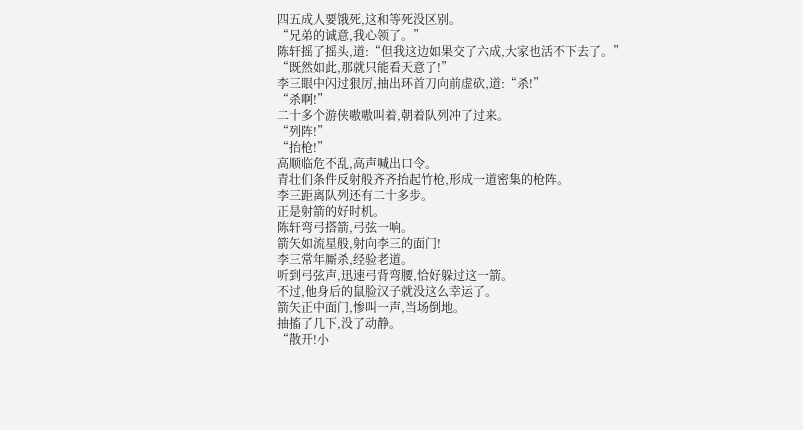四五成人要饿死,这和等死没区别。
“兄弟的诚意,我心领了。”
陈轩摇了摇头,道:“但我这边如果交了六成,大家也活不下去了。”
“既然如此,那就只能看天意了!”
李三眼中闪过狠厉,抽出环首刀向前虚砍,道:“杀!”
“杀啊!”
二十多个游侠嗷嗷叫着,朝着队列冲了过来。
“列阵!”
“抬枪!”
高顺临危不乱,高声喊出口令。
青壮们条件反射般齐齐抬起竹枪,形成一道密集的枪阵。
李三距离队列还有二十多步。
正是射箭的好时机。
陈轩弯弓搭箭,弓弦一响。
箭矢如流星般,射向李三的面门!
李三常年厮杀,经验老道。
听到弓弦声,迅速弓背弯腰,恰好躲过这一箭。
不过,他身后的鼠脸汉子就没这么幸运了。
箭矢正中面门,惨叫一声,当场倒地。
抽搐了几下,没了动静。
“散开!小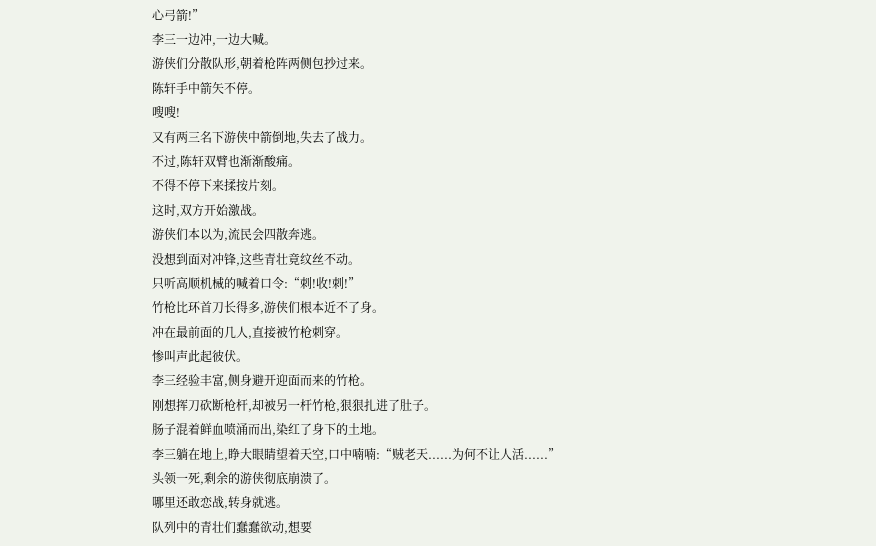心弓箭!”
李三一边冲,一边大喊。
游侠们分散队形,朝着枪阵两侧包抄过来。
陈轩手中箭矢不停。
嗖嗖!
又有两三名下游侠中箭倒地,失去了战力。
不过,陈轩双臂也渐渐酸痛。
不得不停下来揉按片刻。
这时,双方开始激战。
游侠们本以为,流民会四散奔逃。
没想到面对冲锋,这些青壮竟纹丝不动。
只听高顺机械的喊着口令:“刺!收!刺!”
竹枪比环首刀长得多,游侠们根本近不了身。
冲在最前面的几人,直接被竹枪刺穿。
惨叫声此起彼伏。
李三经验丰富,侧身避开迎面而来的竹枪。
刚想挥刀砍断枪杆,却被另一杆竹枪,狠狠扎进了肚子。
肠子混着鲜血喷涌而出,染红了身下的土地。
李三躺在地上,睁大眼睛望着天空,口中喃喃:“贼老天......为何不让人活......”
头领一死,剩余的游侠彻底崩溃了。
哪里还敢恋战,转身就逃。
队列中的青壮们蠢蠢欲动,想要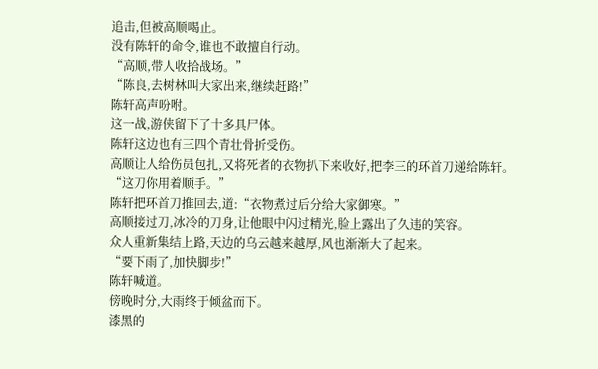追击,但被高顺喝止。
没有陈轩的命令,谁也不敢擅自行动。
“高顺,带人收拾战场。”
“陈良,去树林叫大家出来,继续赶路!”
陈轩高声吩咐。
这一战,游侠留下了十多具尸体。
陈轩这边也有三四个青壮骨折受伤。
高顺让人给伤员包扎,又将死者的衣物扒下来收好,把李三的环首刀递给陈轩。
“这刀你用着顺手。”
陈轩把环首刀推回去,道:“衣物煮过后分给大家御寒。”
高顺接过刀,冰冷的刀身,让他眼中闪过精光,脸上露出了久违的笑容。
众人重新集结上路,天边的乌云越来越厚,风也渐渐大了起来。
“要下雨了,加快脚步!”
陈轩喊道。
傍晚时分,大雨终于倾盆而下。
漆黑的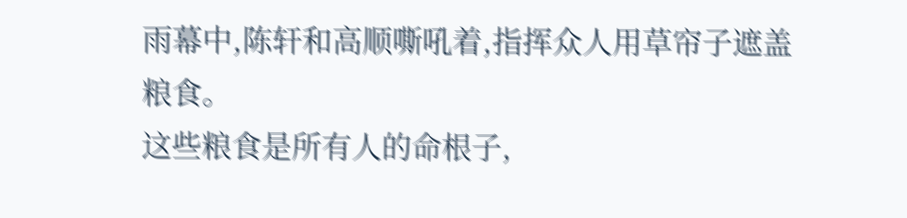雨幕中,陈轩和高顺嘶吼着,指挥众人用草帘子遮盖粮食。
这些粮食是所有人的命根子,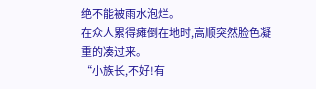绝不能被雨水泡烂。
在众人累得瘫倒在地时,高顺突然脸色凝重的凑过来。
“小族长,不好!有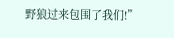野狼过来包围了我们!”